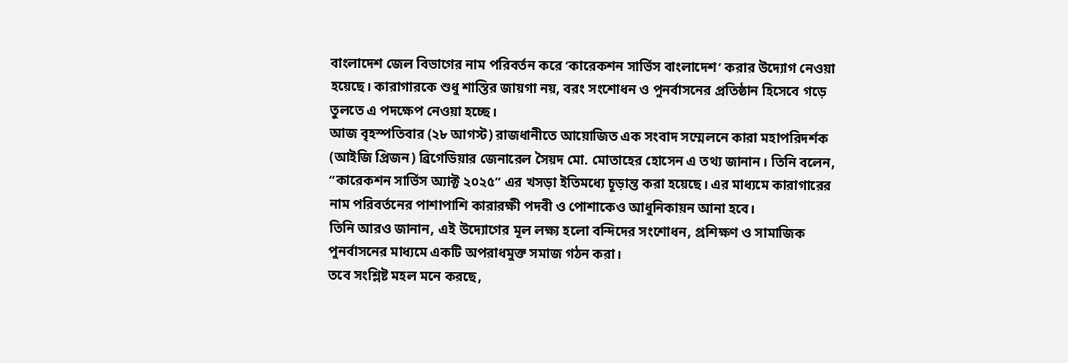বাংলাদেশ জেল বিভাগের নাম পরিবর্তন করে ‘কারেকশন সার্ভিস বাংলাদেশ’ করার উদ্যোগ নেওয়া হয়েছে। কারাগারকে শুধু শাস্তির জায়গা নয়, বরং সংশোধন ও পুনর্বাসনের প্রতিষ্ঠান হিসেবে গড়ে তুলতে এ পদক্ষেপ নেওয়া হচ্ছে।
আজ বৃহস্পতিবার (২৮ আগস্ট) রাজধানীতে আয়োজিত এক সংবাদ সম্মেলনে কারা মহাপরিদর্শক (আইজি প্রিজন) ব্রিগেডিয়ার জেনারেল সৈয়দ মো. মোতাহের হোসেন এ তথ্য জানান। তিনি বলেন, “কারেকশন সার্ভিস অ্যাক্ট ২০২৫” এর খসড়া ইতিমধ্যে চূড়ান্ত করা হয়েছে। এর মাধ্যমে কারাগারের নাম পরিবর্তনের পাশাপাশি কারারক্ষী পদবী ও পোশাকেও আধুনিকায়ন আনা হবে।
তিনি আরও জানান, এই উদ্যোগের মূল লক্ষ্য হলো বন্দিদের সংশোধন, প্রশিক্ষণ ও সামাজিক পুনর্বাসনের মাধ্যমে একটি অপরাধমুক্ত সমাজ গঠন করা।
তবে সংশ্লিষ্ট মহল মনে করছে,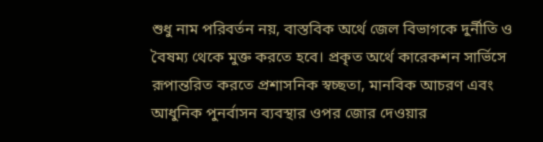শুধু নাম পরিবর্তন নয়, বাস্তবিক অর্থে জেল বিভাগকে দুর্নীতি ও বৈষম্য থেকে মুক্ত করতে হবে। প্রকৃত অর্থে কারেকশন সার্ভিসে রূপান্তরিত করতে প্রশাসনিক স্বচ্ছতা, মানবিক আচরণ এবং আধুনিক পুনর্বাসন ব্যবস্থার ওপর জোর দেওয়ার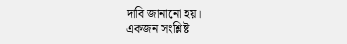দাবি জানানো হয়।
একজন সংশ্লিষ্ট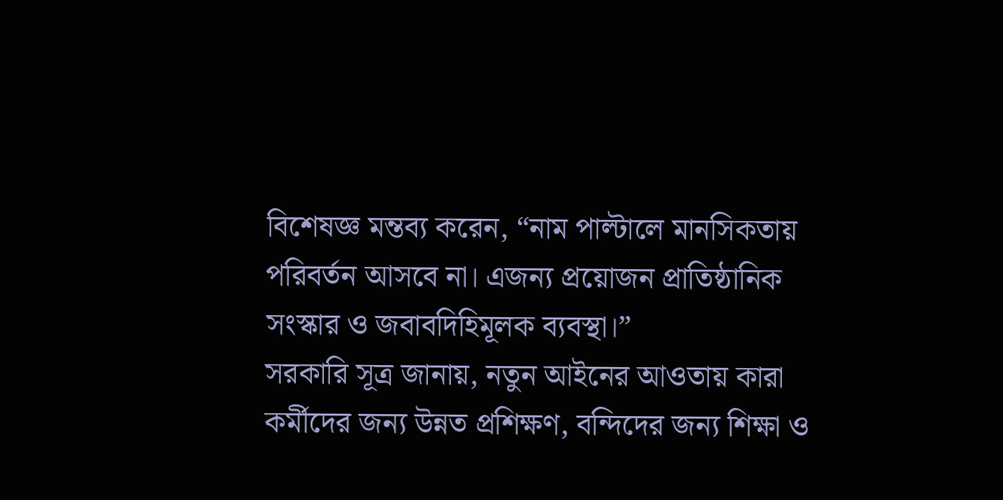বিশেষজ্ঞ মন্তব্য করেন, “নাম পাল্টালে মানসিকতায় পরিবর্তন আসবে না। এজন্য প্রয়োজন প্রাতিষ্ঠানিক সংস্কার ও জবাবদিহিমূলক ব্যবস্থা।”
সরকারি সূত্র জানায়, নতুন আইনের আওতায় কারা কর্মীদের জন্য উন্নত প্রশিক্ষণ, বন্দিদের জন্য শিক্ষা ও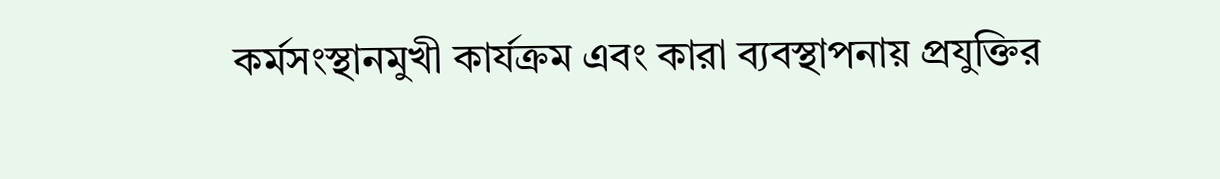কর্মসংস্থানমুখী কার্যক্রম এবং কারা ব্যবস্থাপনায় প্রযুক্তির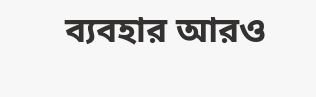ব্যবহার আরও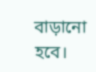বাড়ানো হবে।